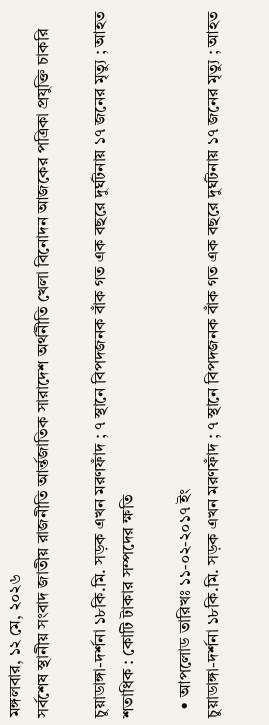মঙ্গলবার, ১২ মে, ২০২৬
সর্বশেষ স্থানীয় সংবাদ জাতীয় রাজনীতি আর্ন্তজাতিক সারাদেশ অর্থনীতি খেলা বিনোদন আজকের পত্রিকা প্রযুক্তি চাকরি

চুয়াডাঙ্গা-দর্শনা ১৮কি.মি. সড়ক এখন মরণফাঁদ ; ৭ স্থানে বিপদজনক বাঁক গত এক বছরে দুর্ঘটনায় ১৭ জনের মৃত্যু ; আহত শতাধিক : কোটি টাকার সম্পদের ক্ষতি

  • আপলোড তারিখঃ ১১-০২-২০১৭ ইং
চুয়াডাঙ্গা-দর্শনা ১৮কি.মি. সড়ক এখন মরণফাঁদ ; ৭ স্থানে বিপদজনক বাঁক গত এক বছরে দুর্ঘটনায় ১৭ জনের মৃত্যু ; আহত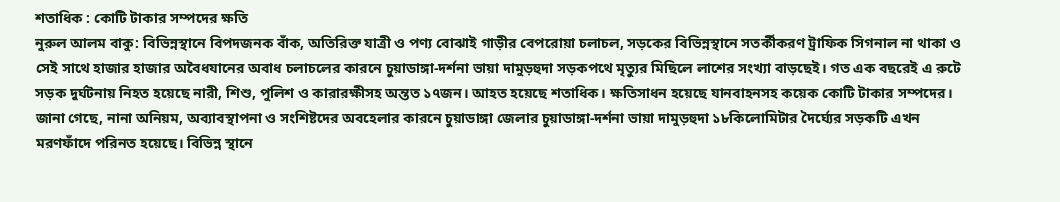শতাধিক : কোটি টাকার সম্পদের ক্ষতি
নুরুল আলম বাকু: বিভিন্নস্থানে বিপদজনক বাঁক, অতিরিক্ত যাত্রী ও পণ্য বোঝাই গাড়ীর বেপরোয়া চলাচল, সড়কের বিভিন্নস্থানে সতর্কীকরণ ট্রাফিক সিগনাল না থাকা ও সেই সাথে হাজার হাজার অবৈধযানের অবাধ চলাচলের কারনে চুয়াডাঙ্গা-দর্শনা ভায়া দামুড়হুদা সড়কপথে মৃত্যুর মিছিলে লাশের সংখ্যা বাড়ছেই। গত এক বছরেই এ রুটে সড়ক দুর্ঘটনায় নিহত হয়েছে নারী, শিশু, পুলিশ ও কারারক্ষীসহ অন্তত ১৭জন। আহত হয়েছে শতাধিক। ক্ষতিসাধন হয়েছে যানবাহনসহ কয়েক কোটি টাকার সম্পদের। জানা গেছে, নানা অনিয়ম, অব্যাবস্থাপনা ও সংশিষ্টদের অবহেলার কারনে চুয়াডাঙ্গা জেলার চুয়াডাঙ্গা-দর্শনা ভায়া দামুড়হুদা ১৮কিলোমিটার দৈর্ঘ্যের সড়কটি এখন মরণফাঁদে পরিনত হয়েছে। বিভিন্ন স্থানে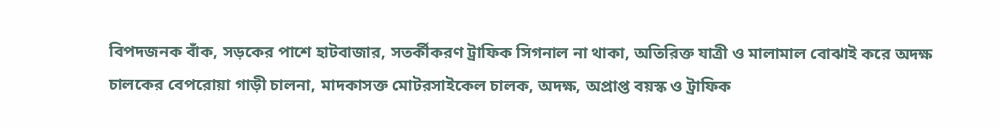বিপদজনক বাঁক, সড়কের পাশে হাটবাজার, সতর্কীকরণ ট্রাফিক সিগনাল না থাকা, অতিরিক্ত যাত্রী ও মালামাল বোঝাই করে অদক্ষ চালকের বেপরোয়া গাড়ী চালনা, মাদকাসক্ত মোটরসাইকেল চালক, অদক্ষ, অপ্রাপ্ত বয়স্ক ও ট্রাফিক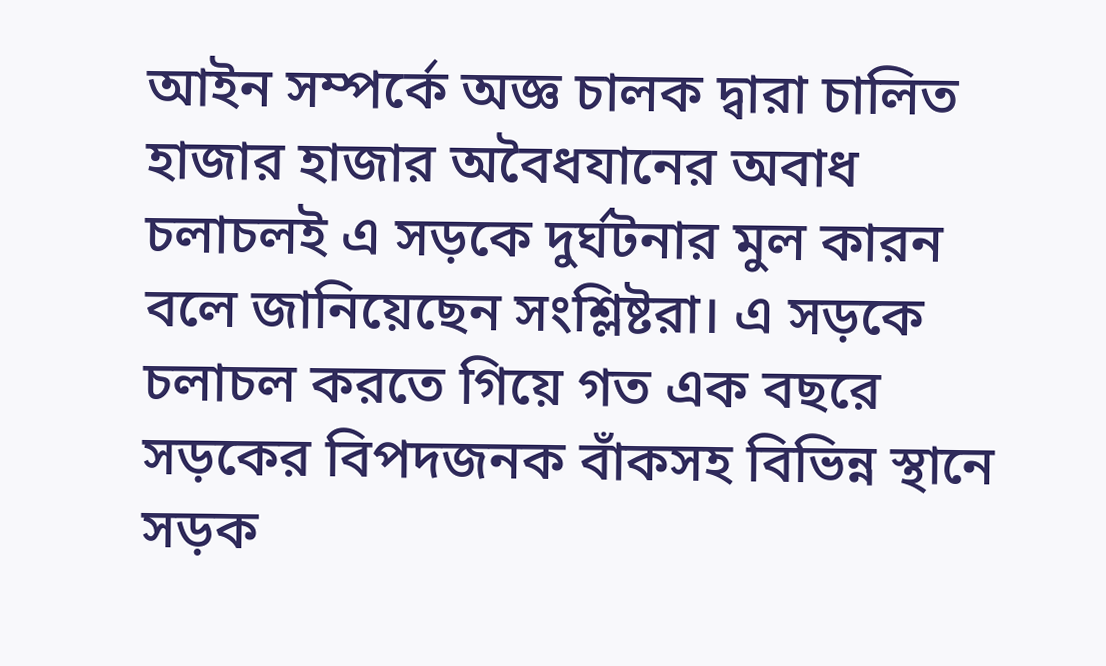আইন সম্পর্কে অজ্ঞ চালক দ্বারা চালিত হাজার হাজার অবৈধযানের অবাধ চলাচলই এ সড়কে দুর্ঘটনার মুল কারন বলে জানিয়েছেন সংশ্লিষ্টরা। এ সড়কে চলাচল করতে গিয়ে গত এক বছরে সড়কের বিপদজনক বাঁকসহ বিভিন্ন স্থানে সড়ক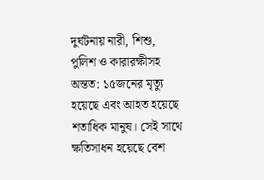দুর্ঘটনায় নারী, শিশু, পুলিশ ও কারারক্ষীসহ অন্তত: ১৫জনের মৃত্যু হয়েছে এবং আহত হয়েছে শতাধিক মানুষ। সেই সাথে ক্ষতিসাধন হয়েছে বেশ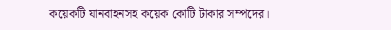কয়েকটি যানবাহনসহ কয়েক কোটি টাকার সম্পদের।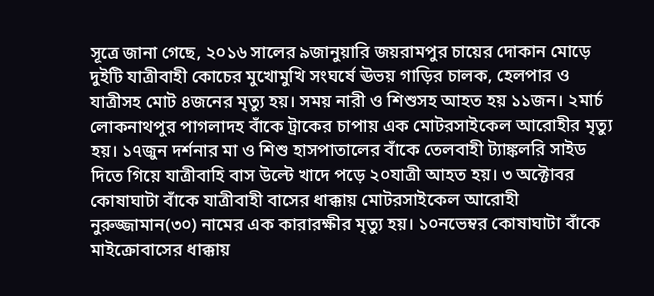সূত্রে জানা গেছে, ২০১৬ সালের ৯জানুয়ারি জয়রামপুর চায়ের দোকান মোড়ে দুইটি যাত্রীবাহী কোচের মুখোমুখি সংঘর্ষে ঊভয় গাড়ির চালক, হেলপার ও যাত্রীসহ মোট ৪জনের মৃত্যু হয়। সময় নারী ও শিশুসহ আহত হয় ১১জন। ২মার্চ লোকনাথপুর পাগলাদহ বাঁকে ট্রাকের চাপায় এক মোটরসাইকেল আরোহীর মৃত্যু হয়। ১৭জুন দর্শনার মা ও শিশু হাসপাতালের বাঁকে তেলবাহী ট্যাঙ্কলরি সাইড দিতে গিয়ে যাত্রীবাহি বাস উল্টে খাদে পড়ে ২০যাত্রী আহত হয়। ৩ অক্টোবর কোষাঘাটা বাঁকে যাত্রীবাহী বাসের ধাক্কায় মোটরসাইকেল আরোহী নুরুজ্জামান(৩০) নামের এক কারারক্ষীর মৃত্যু হয়। ১০নভেম্বর কোষাঘাটা বাঁকে মাইক্রোবাসের ধাক্কায়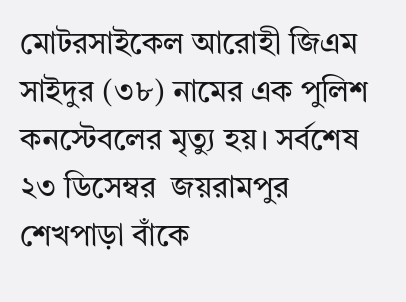মোটরসাইকেল আরোহী জিএম সাইদুর (৩৮) নামের এক পুলিশ কনস্টেবলের মৃত্যু হয়। সর্বশেষ ২৩ ডিসেম্বর  জয়রামপুর শেখপাড়া বাঁকে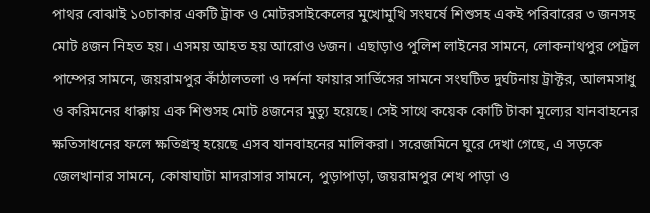পাথর বোঝাই ১০চাকার একটি ট্রাক ও মোটরসাইকেলের মুখোমুখি সংঘর্ষে শিশুসহ একই পরিবারের ৩ জনসহ মোট ৪জন নিহত হয়। এসময় আহত হয় আরোও ৬জন। এছাড়াও পুলিশ লাইনের সামনে, লোকনাথপুর পেট্রল পাম্পের সামনে, জয়রামপুর কাঁঠালতলা ও দর্শনা ফায়ার সার্ভিসের সামনে সংঘটিত দুর্ঘটনায় ট্রাক্টর, আলমসাধু ও করিমনের ধাক্কায় এক শিশুসহ মোট ৪জনের মুত্যু হয়েছে। সেই সাথে কয়েক কোটি টাকা মূল্যের যানবাহনের ক্ষতিসাধনের ফলে ক্ষতিগ্রস্থ হয়েছে এসব যানবাহনের মালিকরা। সরেজমিনে ঘুরে দেখা গেছে, এ সড়কে জেলখানার সামনে, কোষাঘাটা মাদরাসার সামনে, পুড়াপাড়া, জয়রামপুর শেখ পাড়া ও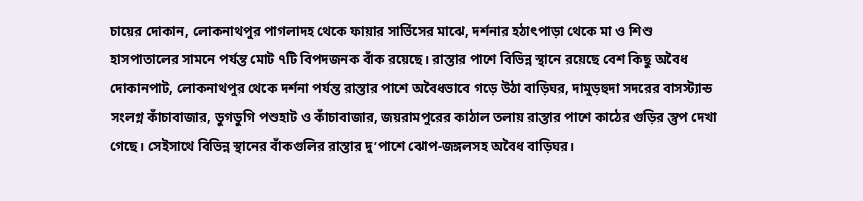চায়ের দোকান, লোকনাথপুর পাগলাদহ থেকে ফায়ার সার্ভিসের মাঝে, দর্শনার হঠাৎপাড়া থেকে মা ও শিশু হাসপাতালের সামনে পর্যন্ত মোট ৭টি বিপদজনক বাঁক রয়েছে। রাস্তার পাশে বিভিন্ন স্থানে রয়েছে বেশ কিছু অবৈধ দোকানপাট, লোকনাথপুর থেকে দর্শনা পর্যন্ত রাস্তার পাশে অবৈধভাবে গড়ে উঠা বাড়িঘর, দামুড়হুদা সদরের বাসস্ট্যান্ড সংলগ্ন কাঁচাবাজার, ডুগডুগি পশুহাট ও কাঁচাবাজার, জয়রামপুরের কাঠাল তলায় রাস্তার পাশে কাঠের গুড়ির স্তুপ দেখা গেছে। সেইসাথে বিভিন্ন স্থানের বাঁকগুলির রাস্তার দু’পাশে ঝোপ-জঙ্গলসহ অবৈধ বাড়িঘর।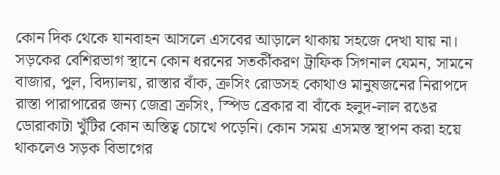কোন দিক থেকে যানবাহন আসলে এসবের আড়ালে থাকায় সহজে দেখা যায় না। সড়কের বেশিরভাগ স্থানে কোন ধরনের সতর্কীকরণ ট্রাফিক সিগনাল যেমন, সামনে বাজার, পুল, বিদ্যালয়, রাস্তার বাঁক, ক্রসিং রোডসহ কোথাও মানুষজনের নিরাপদে রাস্তা পারাপারের জন্য জেব্রা ক্রসিং, স্পিড ব্রেকার বা বাঁকে হলুদ-লাল রঙের ডোরাকাটা খুঁটির কোন অস্তিত্ব চোখে পড়েনি। কোন সময় এসমস্ত স্থাপন করা হয়ে থাকলেও সড়ক বিভাগের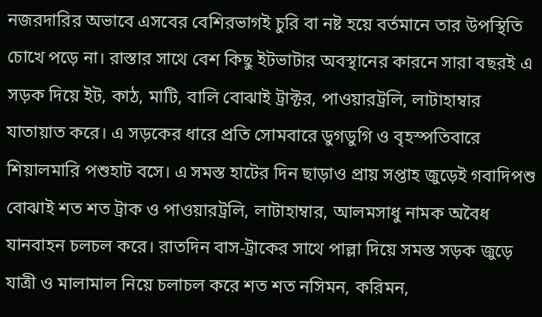নজরদারির অভাবে এসবের বেশিরভাগই চুরি বা নষ্ট হয়ে বর্তমানে তার উপস্থিতি চোখে পড়ে না। রাস্তার সাথে বেশ কিছু ইটভাটার অবস্থানের কারনে সারা বছরই এ সড়ক দিয়ে ইট, কাঠ, মাটি, বালি বোঝাই ট্রাক্টর, পাওয়ারট্রলি, লাটাহাম্বার যাতায়াত করে। এ সড়কের ধারে প্রতি সোমবারে ডুগডুগি ও বৃহস্পতিবারে শিয়ালমারি পশুহাট বসে। এ সমস্ত হাটের দিন ছাড়াও প্রায় সপ্তাহ জুড়েই গবাদিপশু বোঝাই শত শত ট্রাক ও পাওয়ারট্রলি, লাটাহাম্বার, আলমসাধু নামক অবৈধ যানবাহন চলচল করে। রাতদিন বাস-ট্রাকের সাথে পাল্লা দিয়ে সমস্ত সড়ক জুড়ে যাত্রী ও মালামাল নিয়ে চলাচল করে শত শত নসিমন, করিমন,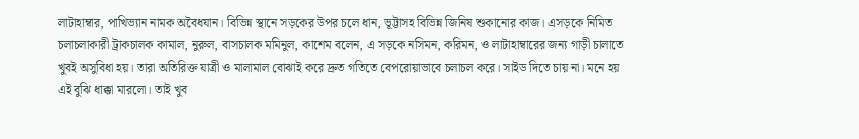লাটাহাম্বার, পাখিভ্যান নামক অবৈধযান। বিভিন্ন স্থানে সড়কের উপর চলে ধান, ভূট্টাসহ বিভিন্ন জিনিষ শুকানোর কাজ। এসড়কে নিমিত চলাচলাকারী ট্রাকচালক কামাল, নুরুল, বাসচালক মমিনুল, কাশেম বলেন, এ সড়কে নসিমন, করিমন, ও লাটাহাম্বারের জন্য গাড়ী চালাতে খুবই অসুবিধা হয়। তারা অতিরিক্ত যাত্রী ও মালামাল বোঝাই করে দ্রুত গতিতে বেপরোয়াভাবে চলাচল করে। সাইড দিতে চায় না। মনে হয় এই বুঝি ধাক্কা মারলো। তাই খুব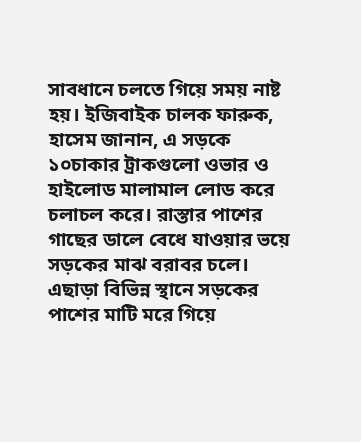সাবধানে চলতে গিয়ে সময় নাষ্ট হয়। ইজিবাইক চালক ফারুক, হাসেম জানান, এ সড়কে ১০চাকার ট্রাকগুলো ওভার ও হাইলোড মালামাল লোড করে চলাচল করে। রাস্তার পাশের গাছের ডালে বেধে যাওয়ার ভয়ে সড়কের মাঝ বরাবর চলে। এছাড়া বিভিন্ন স্থানে সড়কের পাশের মাটি মরে গিয়ে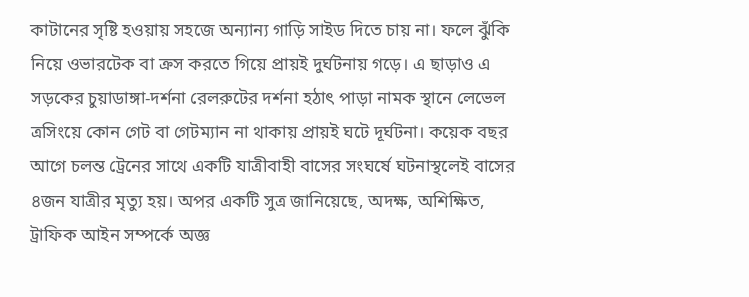কাটানের সৃষ্টি হওয়ায় সহজে অন্যান্য গাড়ি সাইড দিতে চায় না। ফলে ঝুঁকি নিয়ে ওভারটেক বা ক্রস করতে গিয়ে প্রায়ই দুর্ঘটনায় গড়ে। এ ছাড়াও এ সড়কের চুয়াডাঙ্গা-দর্শনা রেলরুটের দর্শনা হঠাৎ পাড়া নামক স্থানে লেভেল ত্রসিংয়ে কোন গেট বা গেটম্যান না থাকায় প্রায়ই ঘটে দূর্ঘটনা। কয়েক বছর আগে চলন্ত ট্রেনের সাথে একটি যাত্রীবাহী বাসের সংঘর্ষে ঘটনাস্থলেই বাসের ৪জন যাত্রীর মৃত্যু হয়। অপর একটি সুত্র জানিয়েছে, অদক্ষ, অশিক্ষিত, ট্রাফিক আইন সম্পর্কে অজ্ঞ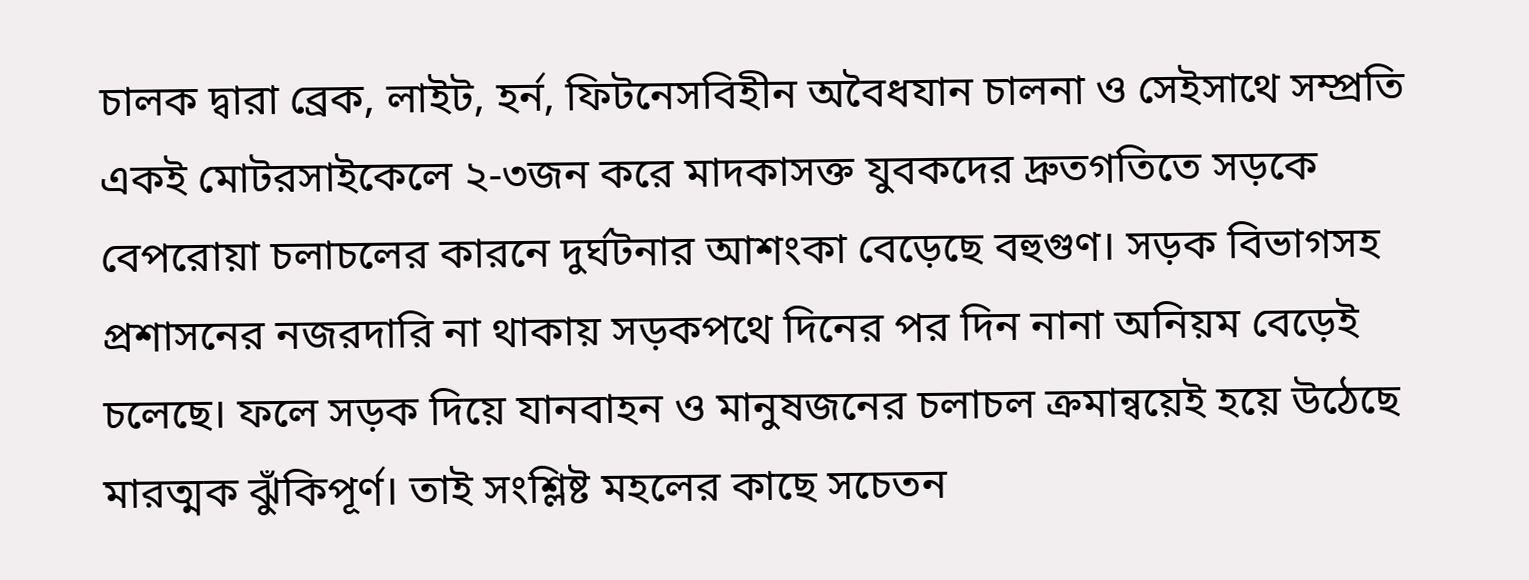চালক দ্বারা ব্রেক, লাইট, হর্ন, ফিটনেসবিহীন অবৈধযান চালনা ও সেইসাথে সম্প্রতি একই মোটরসাইকেলে ২-৩জন করে মাদকাসক্ত যুবকদের দ্রুতগতিতে সড়কে বেপরোয়া চলাচলের কারনে দুর্ঘটনার আশংকা বেড়েছে বহুগুণ। সড়ক বিভাগসহ প্রশাসনের নজরদারি না থাকায় সড়কপথে দিনের পর দিন নানা অনিয়ম বেড়েই চলেছে। ফলে সড়ক দিয়ে যানবাহন ও মানুষজনের চলাচল ক্রমান্বয়েই হয়ে উঠেছে মারত্মক ঝুঁকিপূর্ণ। তাই সংশ্লিষ্ট মহলের কাছে সচেতন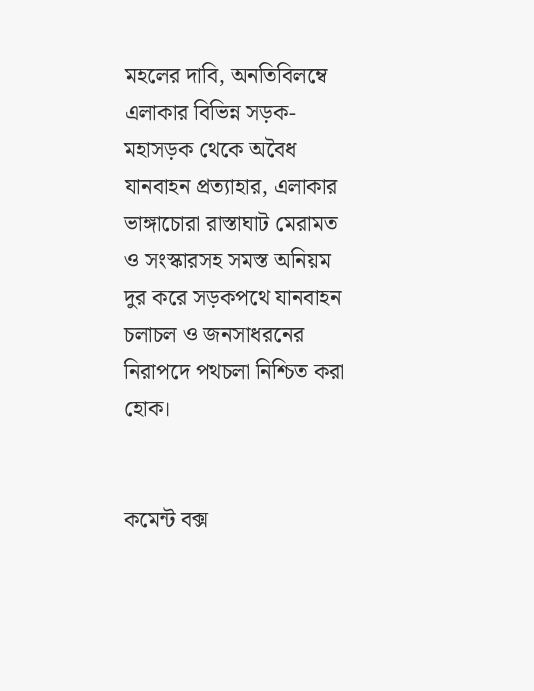মহলের দাবি, অনতিবিলম্বে এলাকার বিভিন্ন সড়ক-মহাসড়ক থেকে অবৈধ যানবাহন প্রত্যাহার, এলাকার ভাঙ্গাচোরা রাস্তাঘাট মেরামত ও সংস্কারসহ সমস্ত অনিয়ম দুর করে সড়কপথে যানবাহন চলাচল ও জনসাধরনের নিরাপদে পথচলা নিশ্চিত করা হোক।


কমেন্ট বক্স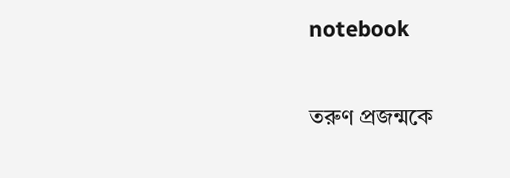notebook

তরুণ প্রজন্মকে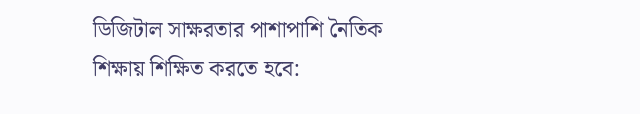ডিজিটাল সাক্ষরতার পাশাপাশি নৈতিক শিক্ষায় শিক্ষিত করতে হবে: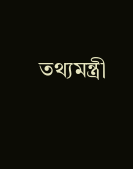তথ্যমন্ত্রী